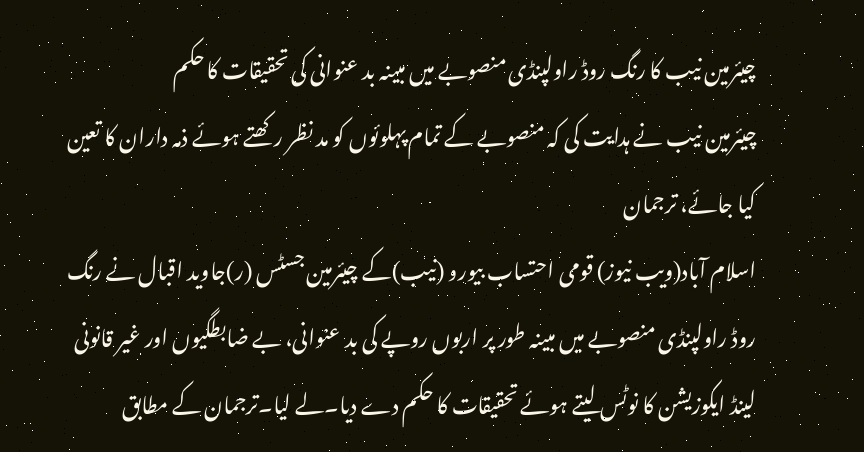چیئرمین نیب کا رنگ روڈ راولپنڈی منصوبے میں مبینہ بد عنوانی کی تحقیقات کا حکم
چیئرمین نیب نے ہدایت کی کہ منصوبے کے تمام پہلوئوں کو مد نظر رکھتے ہوئے ذمہ داران کا تعین کیا جائے، ترجمان
اسلام آباد(ویب نیوز) قومی احتساب بیورو (نیب)کے چیئرمین جسٹس (ر)جاوید اقبال نے رنگ روڈ راولپنڈی منصوبے میں مبینہ طور پر اربوں روپے کی بد عنوانی، بے ضابطگیوں اور غیر قانونی لینڈ ایکوزیشن کا نوٹس لیتے ہوئے تحقیقات کا حکم دے دیا۔لے لیا۔ترجمان کے مطابق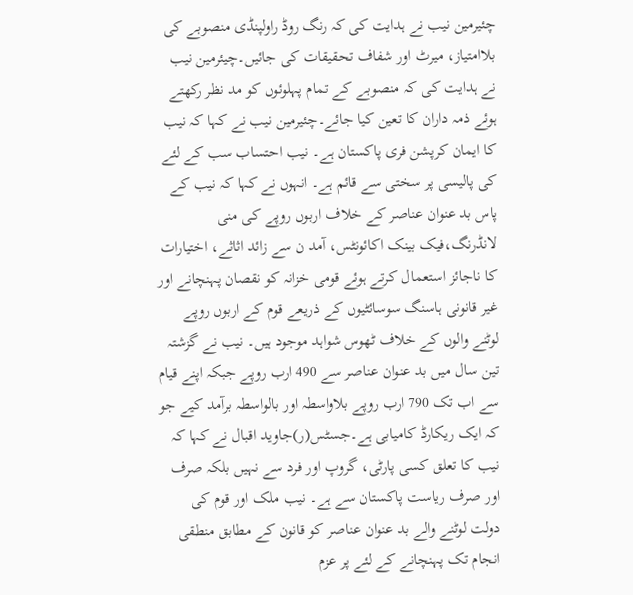چئیرمین نیب نے ہدایت کی کہ رنگ روڈ راولپنڈی منصوبے کی بلاامتیاز، میرٹ اور شفاف تحقیقات کی جائیں۔چیئرمین نیب نے ہدایت کی کہ منصوبے کے تمام پہلوئوں کو مد نظر رکھتے ہوئے ذمہ داران کا تعین کیا جائے۔چئیرمین نیب نے کہا کہ نیب کا ایمان کرپشن فری پاکستان ہے۔ نیب احتساب سب کے لئے کی پالیسی پر سختی سے قائم ہے۔ انہوں نے کہا کہ نیب کے پاس بد عنوان عناصر کے خلاف اربوں روپے کی منی لانڈرنگ،فیک بینک اکائونٹس، آمد ن سے زائد اثاثے، اختیارات کا ناجائز استعمال کرتے ہوئے قومی خزانہ کو نقصان پہنچانے اور غیر قانونی ہاسنگ سوسائٹیوں کے ذریعے قوم کے اربوں روپے لوٹنے والوں کے خلاف ٹھوس شواہد موجود ہیں۔ نیب نے گزشتہ تین سال میں بد عنوان عناصر سے 490 ارب روپے جبکہ اپنے قیام سے اب تک 790 ارب روپے بلاواسطہ اور بالواسطہ برآمد کیے جو کہ ایک ریکارڈ کامیابی ہے۔جسٹس(ر)جاوید اقبال نے کہا کہ نیب کا تعلق کسی پارٹی، گروپ اور فرد سے نہیں بلکہ صرف اور صرف ریاست پاکستان سے ہے۔ نیب ملک اور قوم کی دولت لوٹنے والے بد عنوان عناصر کو قانون کے مطابق منطقی انجام تک پہنچانے کے لئے پر عزم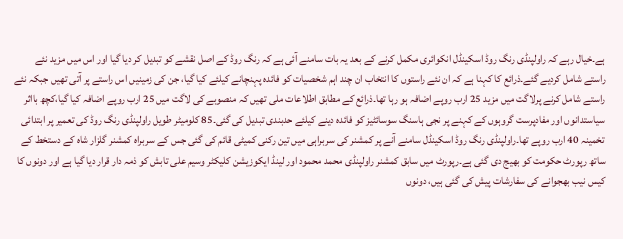ہے۔خیال رہے کہ راولپنڈی رنگ روڈ اسکینڈل انکوائری مکمل کرنے کے بعد یہ بات سامنے آئی ہے کہ رنگ روڈ کے اصل نقشے کو تبدیل کر دیا گیا اور اس میں مزید نئے راستے شامل کردیے گئے۔ذرائع کا کہنا ہے کہ ان نئے راستوں کا انتخاب ان چند اہم شخصیات کو فائدہ پہنچانے کیلئے کیا گیا، جن کی زمینیں اس راستے پر آتی تھیں جبکہ نئے راستے شامل کرنے پرلاگت میں مزید 25 ارب روپے اضافہ ہو رہا تھا۔ذرائع کے مطابق اطلاعات ملی تھیں کہ منصوبے کی لاگت میں 25 ارب روپے اضافہ کیا گیا،کچھ بااثر سیاستدانوں اور مفادپرست گروہوں کے کہنے پر نجی ہاسنگ سوسائٹیز کو فائدہ دینے کیلئے حدبندی تبدیل کی گئی۔85 کلومیٹر طویل راولپنڈی رنگ روڈ کی تعمیر پر ابتدائی تخمینہ 40 ارب روپے تھا۔راولپنڈی رنگ روڈ اسکینڈل سامنے آنے پر کمشنر کی سربراہی میں تین رکنی کمیٹی قائم کی گئی جس کے سربراہ کمشنر گلزار شاہ کے دستخط کے ساتھ رپورٹ حکومت کو بھیج دی گئی ہے۔رپورٹ میں سابق کمشنر راولپنڈی محمد محمود اور لینڈ ایکوزیشن کلیکٹر وسیم علی تابش کو ذمہ دار قرار دیا گیا ہے اور دونوں کا کیس نیب بھجوانے کی سفارشات پیش کی گئی ہیں، دونوں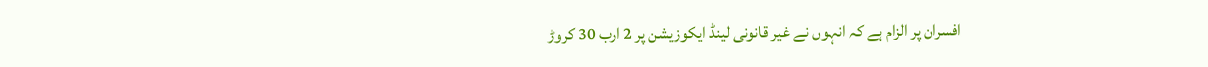افسران پر الزام ہے کہ انہوں نے غیر قانونی لینڈ ایکوزیشن پر 2 ارب 30 کروڑ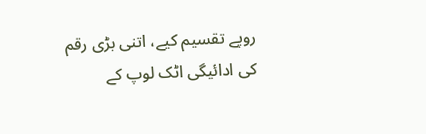روپے تقسیم کیے، اتنی بڑی رقم کی ادائیگی اٹک لوپ کے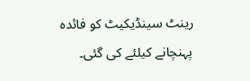رینٹ سینڈیکیٹ کو فائدہ پہنچانے کیلئے کی گئی۔